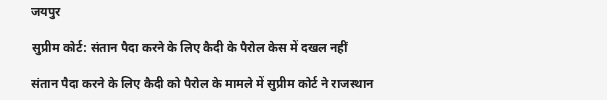जयपुर

सुप्रीम कोर्ट: संतान पैदा करने के लिए कैदी के पैरोल केस में दखल नहीं

संतान पैदा करने के लिए कैदी को पैरोल के मामले में सुप्रीम कोर्ट ने राजस्थान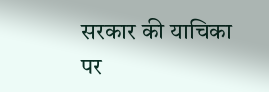सरकार की याचिका पर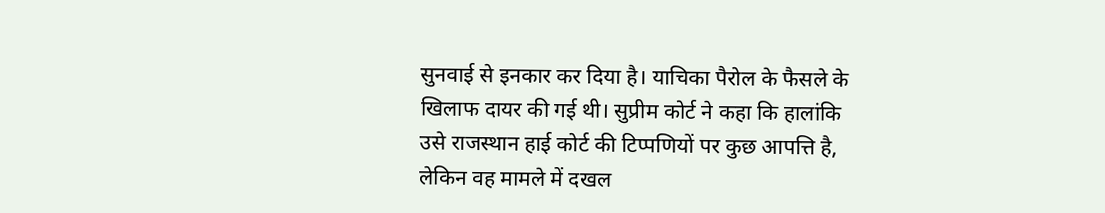सुनवाई से इनकार कर दिया है। याचिका पैरोल के फैसले के खिलाफ दायर की गई थी। सुप्रीम कोर्ट ने कहा कि हालांकि उसे राजस्थान हाई कोर्ट की टिप्पणियों पर कुछ आपत्ति है, लेकिन वह मामले में दखल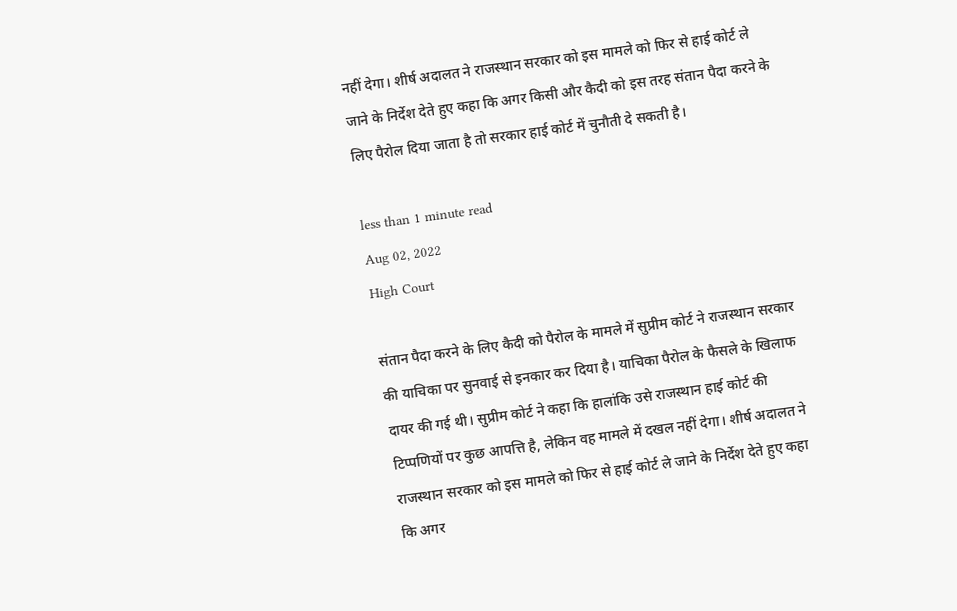नहीं देगा। शीर्ष अदालत ने राजस्थान सरकार को इस मामले को फिर से हाई कोर्ट ले जाने के निर्देश देते हुए कहा कि अगर किसी और कैदी को इस तरह संतान पैदा करने के लिए पैरोल दिया जाता है तो सरकार हाई कोर्ट में चुनौती दे सकती है।

less than 1 minute read
Aug 02, 2022
High Court

संतान पैदा करने के लिए कैदी को पैरोल के मामले में सुप्रीम कोर्ट ने राजस्थान सरकार की याचिका पर सुनवाई से इनकार कर दिया है। याचिका पैरोल के फैसले के खिलाफ दायर की गई थी। सुप्रीम कोर्ट ने कहा कि हालांकि उसे राजस्थान हाई कोर्ट की टिप्पणियों पर कुछ आपत्ति है, लेकिन वह मामले में दखल नहीं देगा। शीर्ष अदालत ने राजस्थान सरकार को इस मामले को फिर से हाई कोर्ट ले जाने के निर्देश देते हुए कहा कि अगर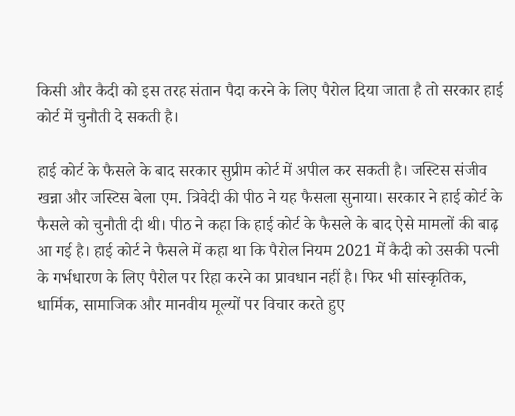किसी और कैदी को इस तरह संतान पैदा करने के लिए पैरोल दिया जाता है तो सरकार हाई कोर्ट में चुनौती दे सकती है।

हाई कोर्ट के फैसले के बाद सरकार सुप्रीम कोर्ट में अपील कर सकती है। जस्टिस संजीव खन्ना और जस्टिस बेला एम. त्रिवेदी की पीठ ने यह फैसला सुनाया। सरकार ने हाई कोर्ट के फैसले को चुनौती दी थी। पीठ ने कहा कि हाई कोर्ट के फैसले के बाद ऐसे मामलों की बाढ़ आ गई है। हाई कोर्ट ने फैसले में कहा था कि पैरोल नियम 2021 में कैदी को उसकी पत्नी के गर्भधारण के लिए पैरोल पर रिहा करने का प्रावधान नहीं है। फिर भी सांस्कृतिक, धार्मिक, सामाजिक और मानवीय मूल्यों पर विचार करते हुए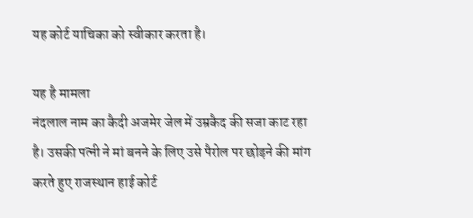यह कोर्ट याचिका को स्वीकार करता है।

यह है मामला
नंदलाल नाम का कैदी अजमेर जेल में उम्रकैद की सजा काट रहा है। उसकी पत्नी ने मां बनने के लिए उसे पैरोल पर छोड़ने की मांग करते हुए राजस्थान हाई कोर्ट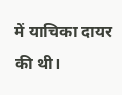में याचिका दायर की थी।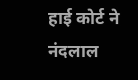हाई कोर्ट ने नंदलाल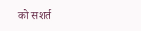को सशर्त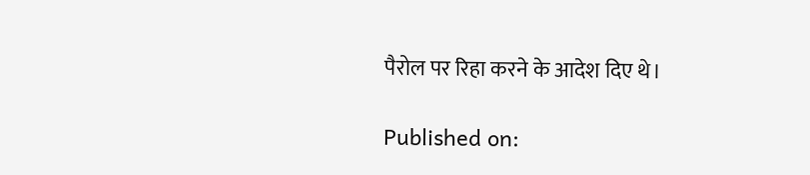पैरोल पर रिहा करने के आदेश दिए थे।

Published on: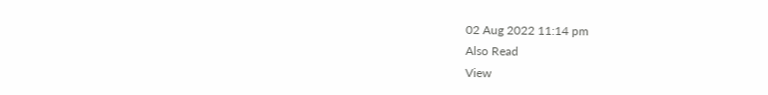02 Aug 2022 11:14 pm
Also Read
View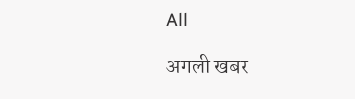All

अगली खबर